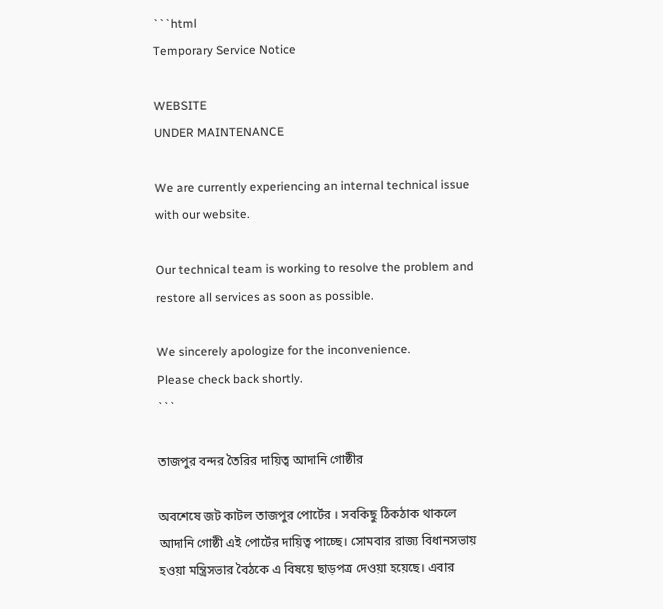```html
Temporary Service Notice

WEBSITE
UNDER MAINTENANCE

We are currently experiencing an internal technical issue with our website.

Our technical team is working to resolve the problem and restore all services as soon as possible.

We sincerely apologize for the inconvenience.
Please check back shortly.
```

তাজপুর বন্দর তৈরির দায়িত্ব আদানি গোষ্ঠীর

অবশেষে জট কাটল তাজপুর পোর্টের । সবকিছু ঠিকঠাক থাকলে আদানি গোষ্ঠী এই পোর্টের দায়িত্ব পাচ্ছে। সোমবার রাজ্য বিধানসভায় হওয়া মন্ত্রিসভার বৈঠকে এ বিষয়ে ছাড়পত্র দেওয়া হয়েছে। এবার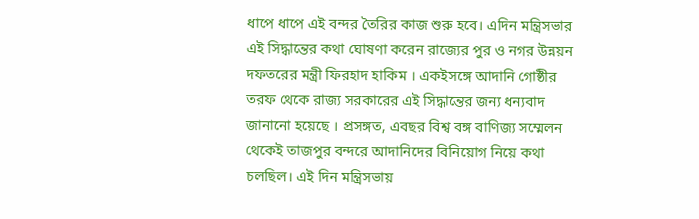ধাপে ধাপে এই বন্দর তৈরির কাজ শুরু হবে। এদিন মন্ত্রিসভার এই সিদ্ধান্তের কথা ঘোষণা করেন রাজ্যের পুর ও নগর উন্নয়ন দফতরের মন্ত্রী ফিরহাদ হাকিম । একইসঙ্গে আদানি গোষ্ঠীর তরফ থেকে রাজ্য সরকারের এই সিদ্ধান্তের জন্য ধন্যবাদ জানানো হয়েছে । প্রসঙ্গত, এবছর বিশ্ব বঙ্গ বাণিজ্য সম্মেলন থেকেই তাজপুর বন্দরে আদানিদের বিনিয়োগ নিয়ে কথা চলছিল। এই দিন মন্ত্রিসভায়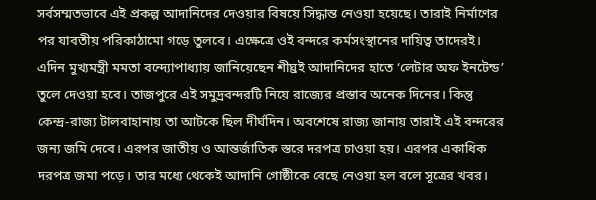সর্বসম্মতভাবে এই প্রকল্প আদানিদের দেওয়ার বিষয়ে সিদ্ধান্ত নেওয়া হয়েছে। তারাই নির্মাণের পর যাবতীয় পরিকাঠামো গড়ে তুলবে। এক্ষেত্রে ওই বন্দরে কর্মসংস্থানের দায়িত্ব তাদেরই। এদিন মুখ্যমন্ত্রী মমতা বন্দ্যোপাধ্যায় জানিয়েছেন শীঘ্রই আদানিদের হাতে ‘লেটার অফ ইনটেন্ড’ তুলে দেওয়া হবে। তাজপুরে এই সমুদ্রবন্দরটি নিয়ে রাজ্যের প্রস্তাব অনেক দিনের। কিন্তু কেন্দ্র-রাজ্য টালবাহানায় তা আটকে ছিল দীর্ঘদিন। অবশেষে রাজ্য জানায় তারাই এই বন্দরের জন্য জমি দেবে। এরপর জাতীয় ও আন্তর্জাতিক স্তরে দরপত্র চাওয়া হয়। এরপর একাধিক দরপত্র জমা পড়ে। তার মধ্যে থেকেই আদানি গোষ্ঠীকে বেছে নেওয়া হল বলে সূত্রের খবর।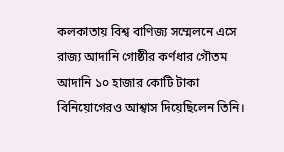কলকাতায় বিশ্ব বাণিজ্য সম্মেলনে এসে রাজ্য আদানি গোষ্ঠীর কর্ণধার গৌতম আদানি ১০ হাজার কোটি টাকা বিনিয়োগেরও আশ্বাস দিয়েছিলেন তিনি।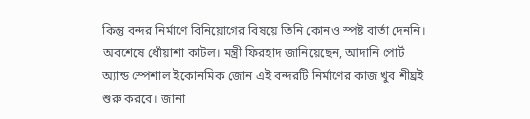কিন্তু বন্দর নির্মাণে বিনিয়োগের বিষয়ে তিনি কোনও স্পষ্ট বার্তা দেননি। অবশেষে ধোঁয়াশা কাটল। মন্ত্রী ফিরহাদ জানিয়েছেন, আদানি পোর্ট অ্যান্ড স্পেশাল ইকোনমিক জোন এই বন্দরটি নির্মাণের কাজ খুব শীঘ্রই শুরু করবে। জানা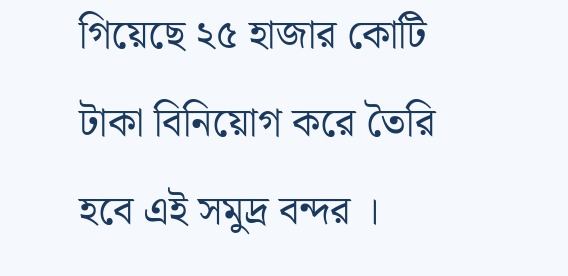গিয়েছে ২৫ হাজার কোটি টাকা বিনিয়োগ করে তৈরি হবে এই সমুদ্র বন্দর ।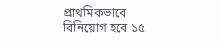প্রাথমিকভাবে বিনিয়োগ হবে ১৫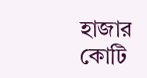হাজার কোটি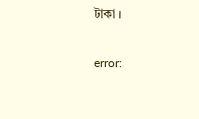টাকা ।

error: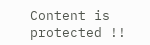Content is protected !!